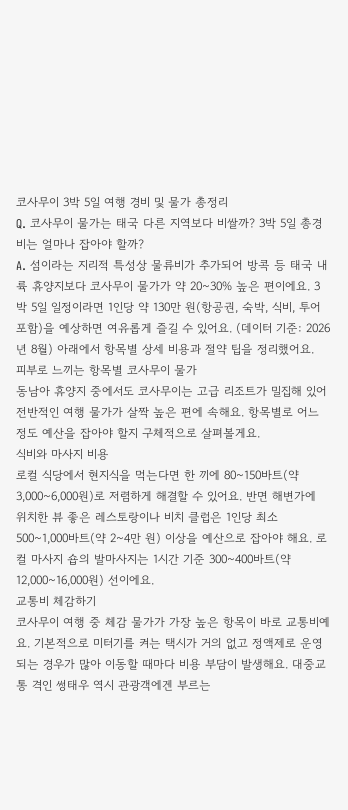코사무이 3박 5일 여행 경비 및 물가 총정리
Q. 코사무이 물가는 태국 다른 지역보다 비쌀까? 3박 5일 총경비는 얼마나 잡아야 할까?
A. 섬이라는 지리적 특성상 물류비가 추가되어 방콕 등 태국 내륙 휴양지보다 코사무이 물가가 약 20~30% 높은 편이에요. 3박 5일 일정이라면 1인당 약 130만 원(항공권, 숙박, 식비, 투어 포함)을 예상하면 여유롭게 즐길 수 있어요. (데이터 기준: 2026년 8월) 아래에서 항목별 상세 비용과 절약 팁을 정리했어요.
피부로 느끼는 항목별 코사무이 물가
동남아 휴양지 중에서도 코사무이는 고급 리조트가 밀집해 있어 전반적인 여행 물가가 살짝 높은 편에 속해요. 항목별로 어느 정도 예산을 잡아야 할지 구체적으로 살펴볼게요.
식비와 마사지 비용
로컬 식당에서 현지식을 먹는다면 한 끼에 80~150바트(약 3,000~6,000원)로 저렴하게 해결할 수 있어요. 반면 해변가에 위치한 뷰 좋은 레스토랑이나 비치 클럽은 1인당 최소 500~1,000바트(약 2~4만 원) 이상을 예산으로 잡아야 해요. 로컬 마사지 숍의 발마사지는 1시간 기준 300~400바트(약 12,000~16,000원) 선이에요.
교통비 체감하기
코사무이 여행 중 체감 물가가 가장 높은 항목이 바로 교통비예요. 기본적으로 미터기를 켜는 택시가 거의 없고 정액제로 운영되는 경우가 많아 이동할 때마다 비용 부담이 발생해요. 대중교통 격인 썽태우 역시 관광객에겐 부르는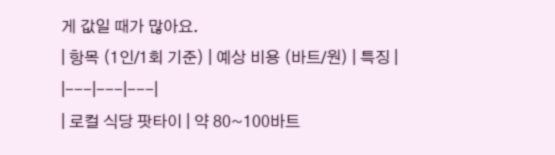게 값일 때가 많아요.
| 항목 (1인/1회 기준) | 예상 비용 (바트/원) | 특징 |
|---|---|---|
| 로컬 식당 팟타이 | 약 80~100바트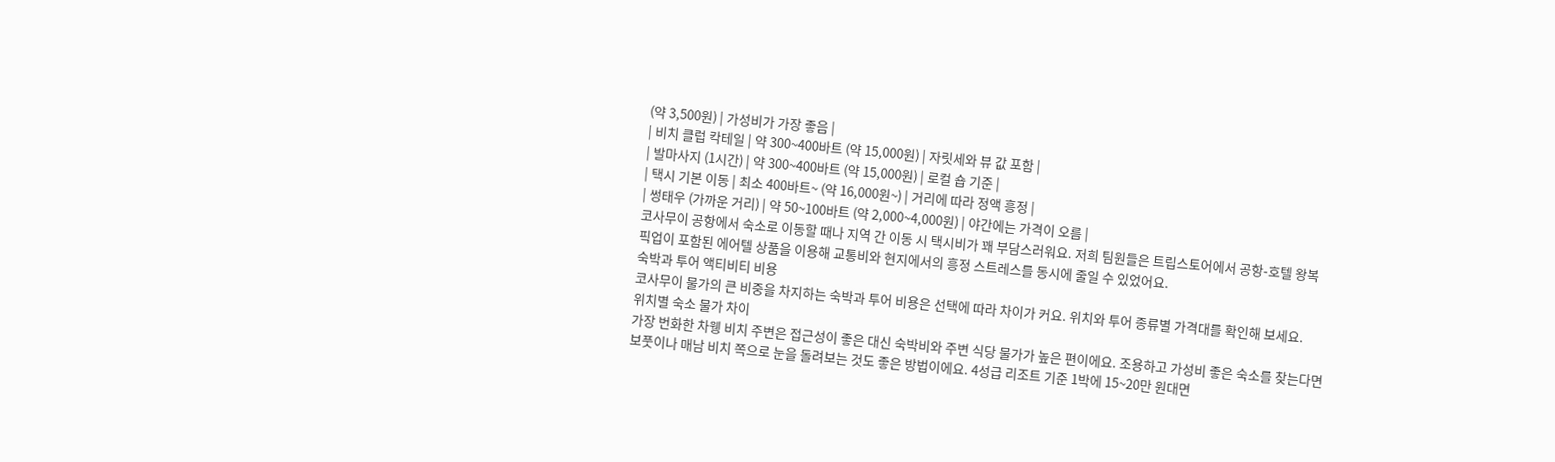(약 3,500원) | 가성비가 가장 좋음 |
| 비치 클럽 칵테일 | 약 300~400바트 (약 15,000원) | 자릿세와 뷰 값 포함 |
| 발마사지 (1시간) | 약 300~400바트 (약 15,000원) | 로컬 숍 기준 |
| 택시 기본 이동 | 최소 400바트~ (약 16,000원~) | 거리에 따라 정액 흥정 |
| 썽태우 (가까운 거리) | 약 50~100바트 (약 2,000~4,000원) | 야간에는 가격이 오름 |
코사무이 공항에서 숙소로 이동할 때나 지역 간 이동 시 택시비가 꽤 부담스러워요. 저희 팀원들은 트립스토어에서 공항-호텔 왕복 픽업이 포함된 에어텔 상품을 이용해 교통비와 현지에서의 흥정 스트레스를 동시에 줄일 수 있었어요.
숙박과 투어 액티비티 비용
코사무이 물가의 큰 비중을 차지하는 숙박과 투어 비용은 선택에 따라 차이가 커요. 위치와 투어 종류별 가격대를 확인해 보세요.
위치별 숙소 물가 차이
가장 번화한 차웽 비치 주변은 접근성이 좋은 대신 숙박비와 주변 식당 물가가 높은 편이에요. 조용하고 가성비 좋은 숙소를 찾는다면 보풋이나 매남 비치 쪽으로 눈을 돌려보는 것도 좋은 방법이에요. 4성급 리조트 기준 1박에 15~20만 원대면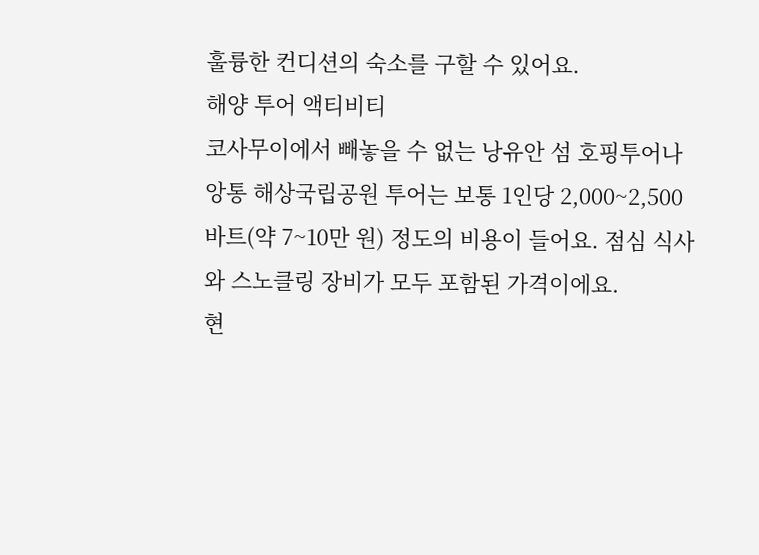훌륭한 컨디션의 숙소를 구할 수 있어요.
해양 투어 액티비티
코사무이에서 빼놓을 수 없는 낭유안 섬 호핑투어나 앙통 해상국립공원 투어는 보통 1인당 2,000~2,500바트(약 7~10만 원) 정도의 비용이 들어요. 점심 식사와 스노클링 장비가 모두 포함된 가격이에요.
현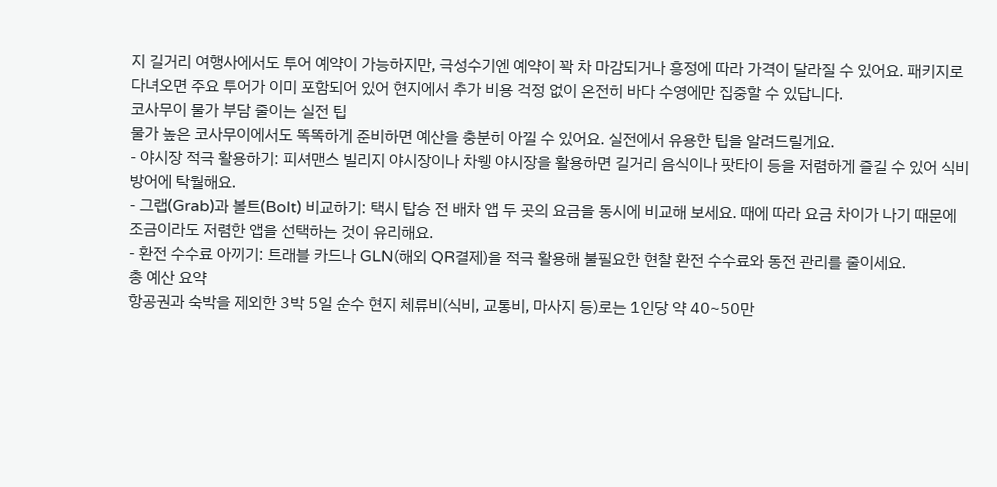지 길거리 여행사에서도 투어 예약이 가능하지만, 극성수기엔 예약이 꽉 차 마감되거나 흥정에 따라 가격이 달라질 수 있어요. 패키지로 다녀오면 주요 투어가 이미 포함되어 있어 현지에서 추가 비용 걱정 없이 온전히 바다 수영에만 집중할 수 있답니다.
코사무이 물가 부담 줄이는 실전 팁
물가 높은 코사무이에서도 똑똑하게 준비하면 예산을 충분히 아낄 수 있어요. 실전에서 유용한 팁을 알려드릴게요.
- 야시장 적극 활용하기: 피셔맨스 빌리지 야시장이나 차웽 야시장을 활용하면 길거리 음식이나 팟타이 등을 저렴하게 즐길 수 있어 식비 방어에 탁월해요.
- 그랩(Grab)과 볼트(Bolt) 비교하기: 택시 탑승 전 배차 앱 두 곳의 요금을 동시에 비교해 보세요. 때에 따라 요금 차이가 나기 때문에 조금이라도 저렴한 앱을 선택하는 것이 유리해요.
- 환전 수수료 아끼기: 트래블 카드나 GLN(해외 QR결제)을 적극 활용해 불필요한 현찰 환전 수수료와 동전 관리를 줄이세요.
총 예산 요약
항공권과 숙박을 제외한 3박 5일 순수 현지 체류비(식비, 교통비, 마사지 등)로는 1인당 약 40~50만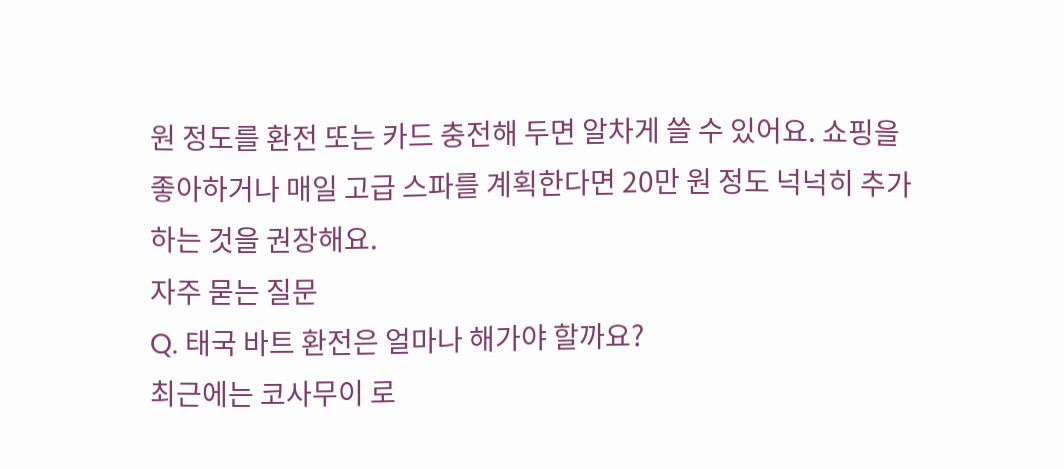원 정도를 환전 또는 카드 충전해 두면 알차게 쓸 수 있어요. 쇼핑을 좋아하거나 매일 고급 스파를 계획한다면 20만 원 정도 넉넉히 추가하는 것을 권장해요.
자주 묻는 질문
Q. 태국 바트 환전은 얼마나 해가야 할까요?
최근에는 코사무이 로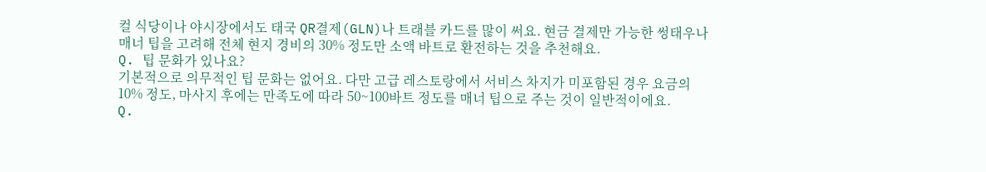컬 식당이나 야시장에서도 태국 QR결제(GLN)나 트래블 카드를 많이 써요. 현금 결제만 가능한 썽태우나 매너 팁을 고려해 전체 현지 경비의 30% 정도만 소액 바트로 환전하는 것을 추천해요.
Q. 팁 문화가 있나요?
기본적으로 의무적인 팁 문화는 없어요. 다만 고급 레스토랑에서 서비스 차지가 미포함된 경우 요금의 10% 정도, 마사지 후에는 만족도에 따라 50~100바트 정도를 매너 팁으로 주는 것이 일반적이에요.
Q.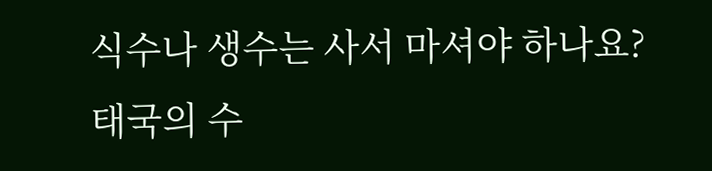식수나 생수는 사서 마셔야 하나요?
태국의 수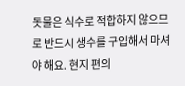돗물은 식수로 적합하지 않으므로 반드시 생수를 구입해서 마셔야 해요. 현지 편의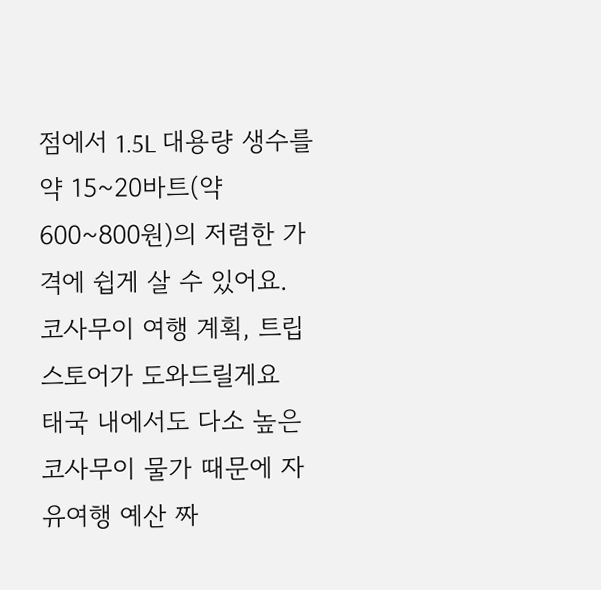점에서 1.5L 대용량 생수를 약 15~20바트(약 600~800원)의 저렴한 가격에 쉽게 살 수 있어요.
코사무이 여행 계획, 트립스토어가 도와드릴게요
태국 내에서도 다소 높은 코사무이 물가 때문에 자유여행 예산 짜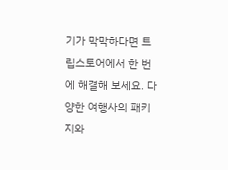기가 막막하다면 트립스토어에서 한 번에 해결해 보세요. 다양한 여행사의 패키지와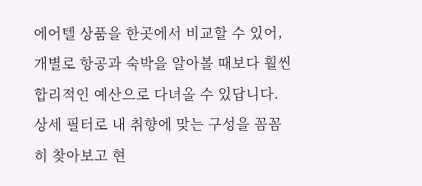에어텔 상품을 한곳에서 비교할 수 있어, 개별로 항공과 숙박을 알아볼 때보다 훨씬 합리적인 예산으로 다녀올 수 있답니다. 상세 필터로 내 취향에 맞는 구성을 꼼꼼히 찾아보고 현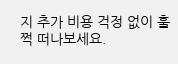지 추가 비용 걱정 없이 훌쩍 떠나보세요.